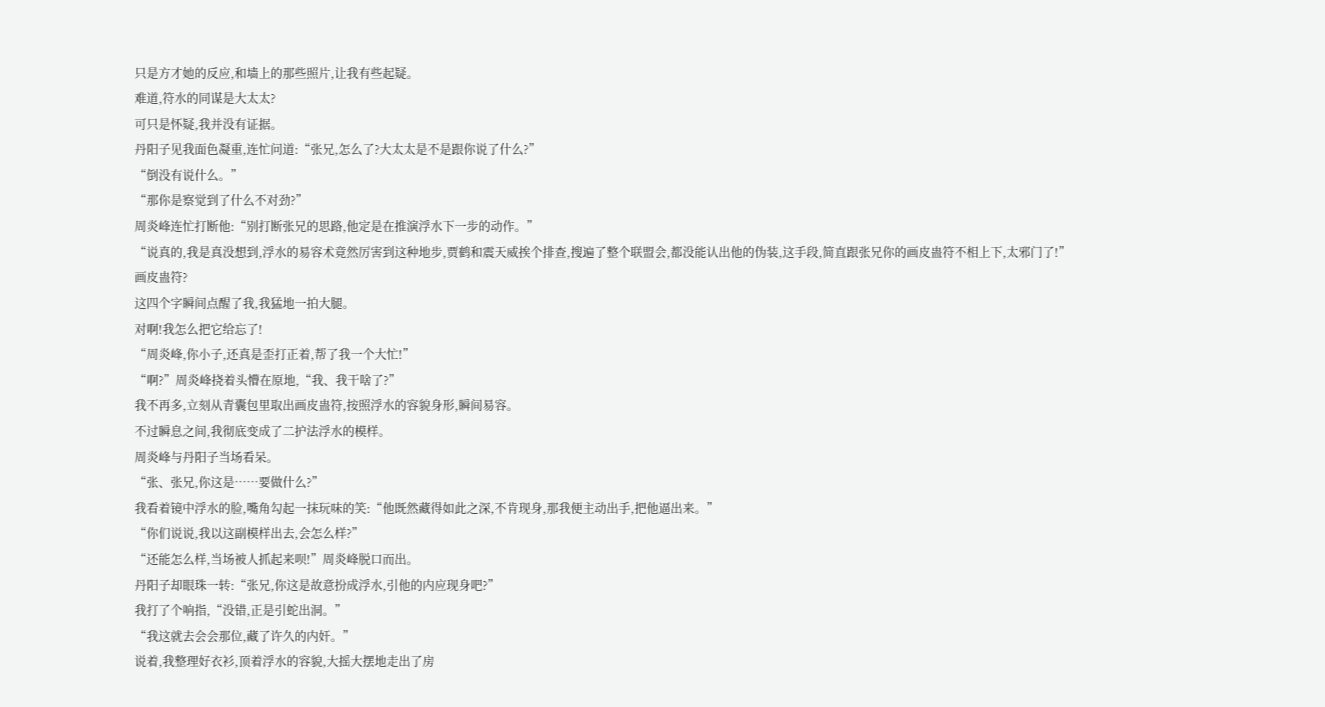只是方才她的反应,和墙上的那些照片,让我有些起疑。
难道,符水的同谋是大太太?
可只是怀疑,我并没有证据。
丹阳子见我面色凝重,连忙问道:“张兄,怎么了?大太太是不是跟你说了什么?”
“倒没有说什么。”
“那你是察觉到了什么不对劲?”
周炎峰连忙打断他:“别打断张兄的思路,他定是在推演浮水下一步的动作。”
“说真的,我是真没想到,浮水的易容术竟然厉害到这种地步,贾鹤和震天威挨个排查,搜遍了整个联盟会,都没能认出他的伪装,这手段,简直跟张兄你的画皮蛊符不相上下,太邪门了!”
画皮蛊符?
这四个字瞬间点醒了我,我猛地一拍大腿。
对啊!我怎么把它给忘了!
“周炎峰,你小子,还真是歪打正着,帮了我一个大忙!”
“啊?”周炎峰挠着头懵在原地,“我、我干啥了?”
我不再多,立刻从青囊包里取出画皮蛊符,按照浮水的容貌身形,瞬间易容。
不过瞬息之间,我彻底变成了二护法浮水的模样。
周炎峰与丹阳子当场看呆。
“张、张兄,你这是……要做什么?”
我看着镜中浮水的脸,嘴角勾起一抹玩味的笑:“他既然藏得如此之深,不肯现身,那我便主动出手,把他逼出来。”
“你们说说,我以这副模样出去,会怎么样?”
“还能怎么样,当场被人抓起来呗!”周炎峰脱口而出。
丹阳子却眼珠一转:“张兄,你这是故意扮成浮水,引他的内应现身吧?”
我打了个响指,“没错,正是引蛇出洞。”
“我这就去会会那位,藏了许久的内奸。”
说着,我整理好衣衫,顶着浮水的容貌,大摇大摆地走出了房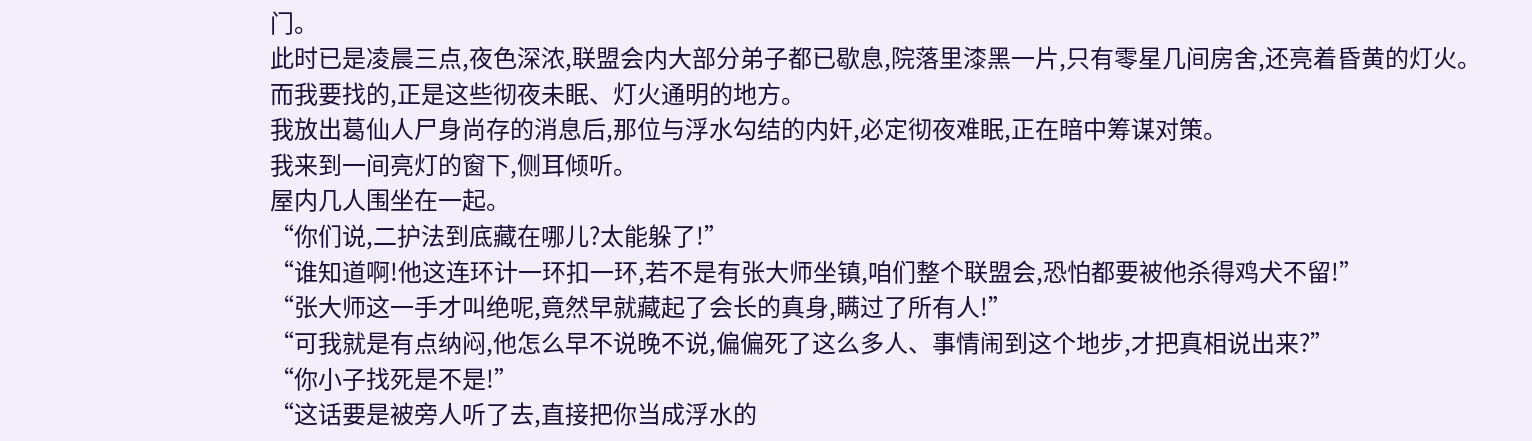门。
此时已是凌晨三点,夜色深浓,联盟会内大部分弟子都已歇息,院落里漆黑一片,只有零星几间房舍,还亮着昏黄的灯火。
而我要找的,正是这些彻夜未眠、灯火通明的地方。
我放出葛仙人尸身尚存的消息后,那位与浮水勾结的内奸,必定彻夜难眠,正在暗中筹谋对策。
我来到一间亮灯的窗下,侧耳倾听。
屋内几人围坐在一起。
“你们说,二护法到底藏在哪儿?太能躲了!”
“谁知道啊!他这连环计一环扣一环,若不是有张大师坐镇,咱们整个联盟会,恐怕都要被他杀得鸡犬不留!”
“张大师这一手才叫绝呢,竟然早就藏起了会长的真身,瞒过了所有人!”
“可我就是有点纳闷,他怎么早不说晚不说,偏偏死了这么多人、事情闹到这个地步,才把真相说出来?”
“你小子找死是不是!”
“这话要是被旁人听了去,直接把你当成浮水的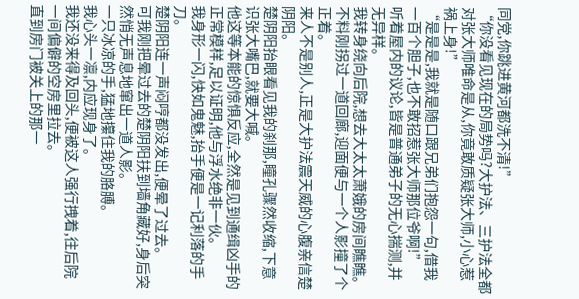同党,你跳进黄河都洗不清!”
“你没看见现在的局势吗?大护法、三护法全都对张大师唯命是从,你竟敢质疑张大师,小心惹祸上身!”
“是是是,我就是随口跟兄弟们抱怨一句,借我一百个胆子,也不敢招惹张大师那位爷啊!”
听着屋内的议论,皆是普通弟子的无心揣测,并无异样。
我转身绕向后院,想去大太太萧娥的房间瞧瞧。
不料刚拐过一道回廊,迎面便与一个人影撞了个正着。
来人不是别人,正是大护法震天威的心腹亲信楚阴阳。
楚阴阳抬眼看见我的刹那,瞳孔骤然收缩,下意识张大嘴巴,就要大喊。
他这等本能的惊惧反应,全然是见到通缉凶手的正常模样,足以证明,他与浮水绝非一伙。
我身形一闪,快如鬼魅,抬手便是一记利落的手刀。
楚阴阳连一声闷哼都没发出,便晕了过去。
可我刚把晕过去的楚阴阳扶到墙角藏好,身后突然悄无声息地窜出一道人影。
一只冰凉的手,猛地攥住我的胳膊。
我心头一凛,内应现身了。
我还没来得及回头,便被这人强行拽着,往后院一间偏僻的空房里拉去。
直到房门被关上的那一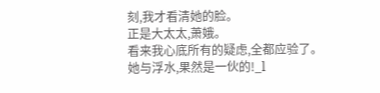刻,我才看清她的脸。
正是大太太,萧娥。
看来我心底所有的疑虑,全都应验了。
她与浮水,果然是一伙的!_l